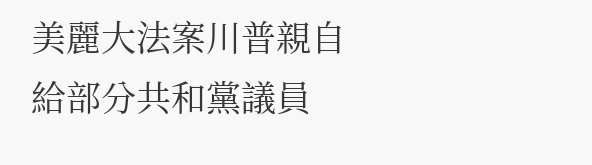美麗大法案川普親自給部分共和黨議員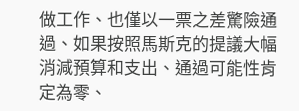做工作、也僅以一票之差驚險通過、如果按照馬斯克的提議大幅消減預算和支出、通過可能性肯定為零、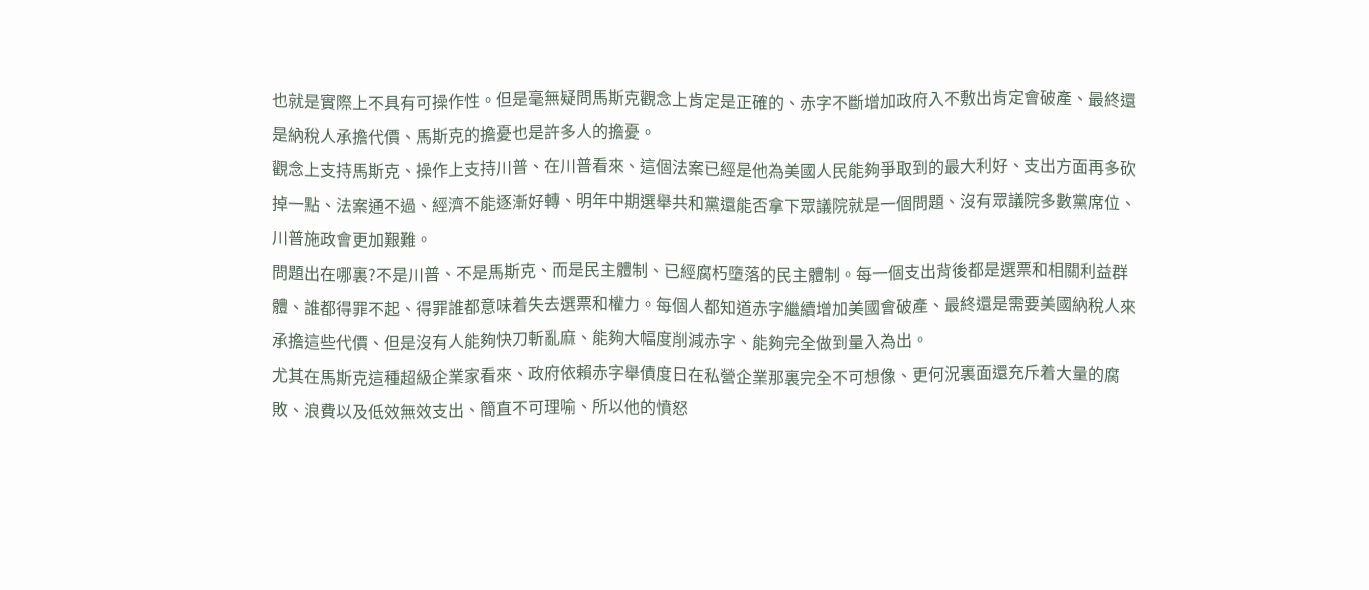也就是實際上不具有可操作性。但是毫無疑問馬斯克觀念上肯定是正確的、赤字不斷增加政府入不敷出肯定會破產、最終還是納稅人承擔代價、馬斯克的擔憂也是許多人的擔憂。
觀念上支持馬斯克、操作上支持川普、在川普看來、這個法案已經是他為美國人民能夠爭取到的最大利好、支出方面再多砍掉一點、法案通不過、經濟不能逐漸好轉、明年中期選舉共和黨還能否拿下眾議院就是一個問題、沒有眾議院多數黨席位、川普施政會更加艱難。
問題出在哪裏?不是川普、不是馬斯克、而是民主體制、已經腐朽墮落的民主體制。每一個支出背後都是選票和相關利益群體、誰都得罪不起、得罪誰都意味着失去選票和權力。每個人都知道赤字繼續增加美國會破產、最終還是需要美國納稅人來承擔這些代價、但是沒有人能夠快刀斬亂麻、能夠大幅度削減赤字、能夠完全做到量入為出。
尤其在馬斯克這種超級企業家看來、政府依賴赤字舉債度日在私營企業那裏完全不可想像、更何況裏面還充斥着大量的腐敗、浪費以及低效無效支出、簡直不可理喻、所以他的憤怒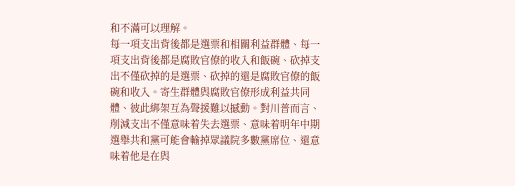和不滿可以理解。
每一項支出背後都是選票和相關利益群體、每一項支出背後都是腐敗官僚的收入和飯碗、砍掉支出不僅砍掉的是選票、砍掉的還是腐敗官僚的飯碗和收入。寄生群體與腐敗官僚形成利益共同體、彼此綁架互為聲援難以撼動。對川普而言、削減支出不僅意味着失去選票、意味着明年中期選舉共和黨可能會輸掉眾議院多數黨席位、還意味着他是在與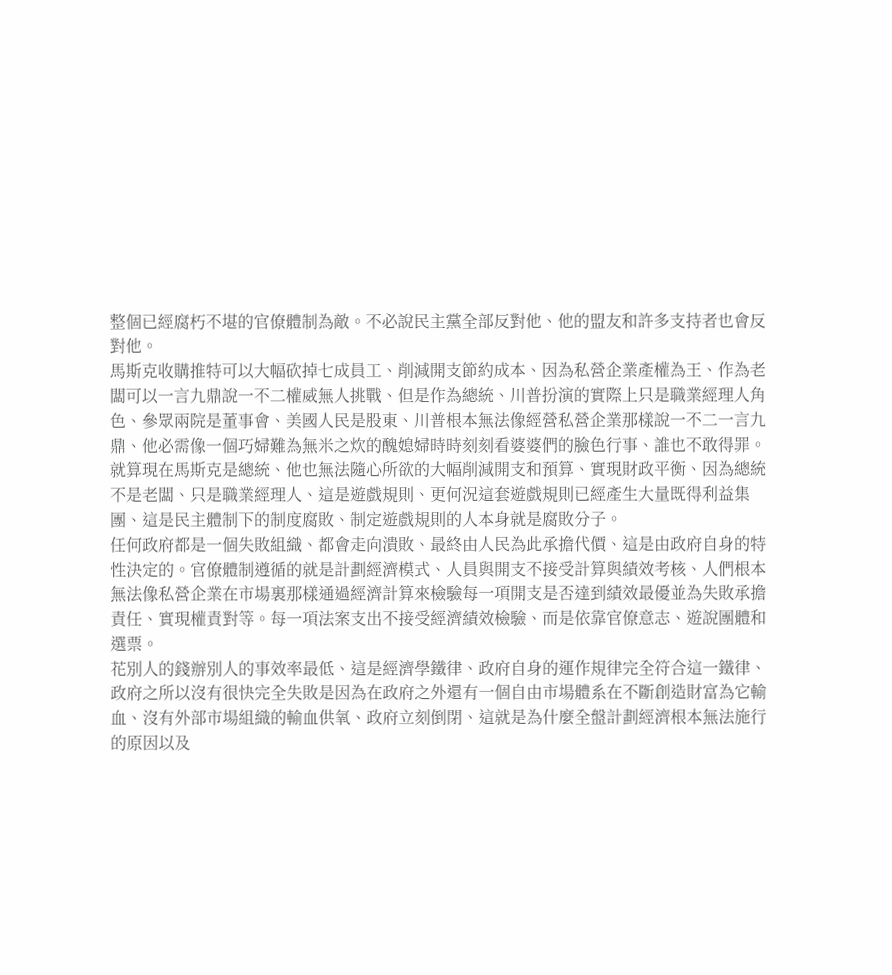整個已經腐朽不堪的官僚體制為敵。不必說民主黨全部反對他、他的盟友和許多支持者也會反對他。
馬斯克收購推特可以大幅砍掉七成員工、削減開支節約成本、因為私營企業產權為王、作為老闆可以一言九鼎說一不二權威無人挑戰、但是作為總統、川普扮演的實際上只是職業經理人角色、參眾兩院是董事會、美國人民是股東、川普根本無法像經營私營企業那樣說一不二一言九鼎、他必需像一個巧婦難為無米之炊的醜媳婦時時刻刻看婆婆們的臉色行事、誰也不敢得罪。就算現在馬斯克是總統、他也無法隨心所欲的大幅削減開支和預算、實現財政平衡、因為總統不是老闆、只是職業經理人、這是遊戲規則、更何況這套遊戲規則已經產生大量既得利益集團、這是民主體制下的制度腐敗、制定遊戲規則的人本身就是腐敗分子。
任何政府都是一個失敗組織、都會走向潰敗、最終由人民為此承擔代價、這是由政府自身的特性決定的。官僚體制遵循的就是計劃經濟模式、人員與開支不接受計算與績效考核、人們根本無法像私營企業在市場裏那樣通過經濟計算來檢驗每一項開支是否達到績效最優並為失敗承擔責任、實現權責對等。每一項法案支出不接受經濟績效檢驗、而是依靠官僚意志、遊說團體和選票。
花別人的錢辦別人的事效率最低、這是經濟學鐵律、政府自身的運作規律完全符合這一鐵律、政府之所以沒有很快完全失敗是因為在政府之外還有一個自由市場體系在不斷創造財富為它輸血、沒有外部市場組織的輸血供氧、政府立刻倒閉、這就是為什麼全盤計劃經濟根本無法施行的原因以及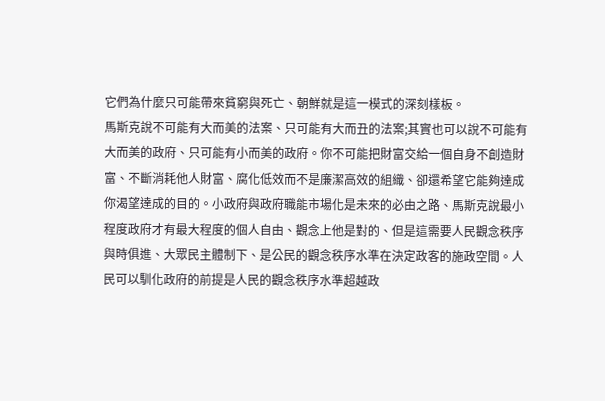它們為什麼只可能帶來貧窮與死亡、朝鮮就是這一模式的深刻樣板。
馬斯克說不可能有大而美的法案、只可能有大而丑的法案;其實也可以說不可能有大而美的政府、只可能有小而美的政府。你不可能把財富交給一個自身不創造財富、不斷消耗他人財富、腐化低效而不是廉潔高效的組織、卻還希望它能夠達成你渴望達成的目的。小政府與政府職能市場化是未來的必由之路、馬斯克說最小程度政府才有最大程度的個人自由、觀念上他是對的、但是這需要人民觀念秩序與時俱進、大眾民主體制下、是公民的觀念秩序水準在決定政客的施政空間。人民可以馴化政府的前提是人民的觀念秩序水準超越政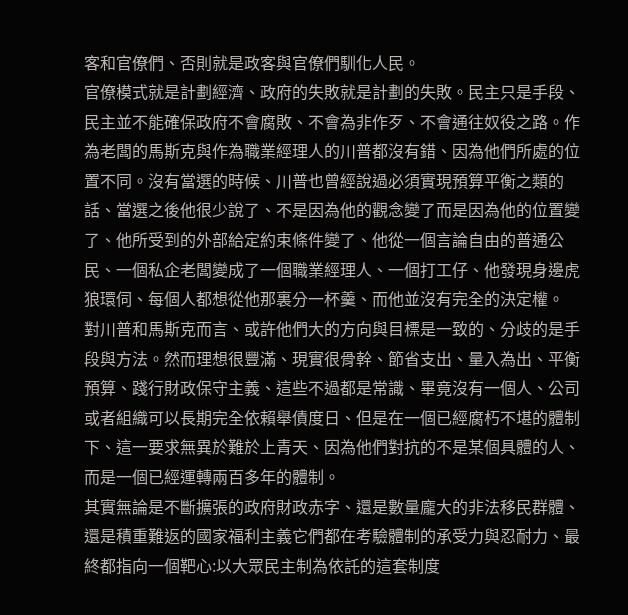客和官僚們、否則就是政客與官僚們馴化人民。
官僚模式就是計劃經濟、政府的失敗就是計劃的失敗。民主只是手段、民主並不能確保政府不會腐敗、不會為非作歹、不會通往奴役之路。作為老闆的馬斯克與作為職業經理人的川普都沒有錯、因為他們所處的位置不同。沒有當選的時候、川普也曾經說過必須實現預算平衡之類的話、當選之後他很少說了、不是因為他的觀念變了而是因為他的位置變了、他所受到的外部給定約束條件變了、他從一個言論自由的普通公民、一個私企老闆變成了一個職業經理人、一個打工仔、他發現身邊虎狼環伺、每個人都想從他那裏分一杯羹、而他並沒有完全的決定權。
對川普和馬斯克而言、或許他們大的方向與目標是一致的、分歧的是手段與方法。然而理想很豐滿、現實很骨幹、節省支出、量入為出、平衡預算、踐行財政保守主義、這些不過都是常識、畢竟沒有一個人、公司或者組織可以長期完全依賴舉債度日、但是在一個已經腐朽不堪的體制下、這一要求無異於難於上青天、因為他們對抗的不是某個具體的人、而是一個已經運轉兩百多年的體制。
其實無論是不斷擴張的政府財政赤字、還是數量龐大的非法移民群體、還是積重難返的國家福利主義它們都在考驗體制的承受力與忍耐力、最終都指向一個靶心:以大眾民主制為依託的這套制度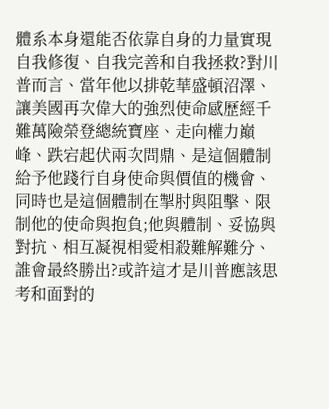體系本身還能否依靠自身的力量實現自我修復、自我完善和自我拯救?對川普而言、當年他以排乾華盛頓沼澤、讓美國再次偉大的強烈使命感歷經千難萬險榮登總統寶座、走向權力巔峰、跌宕起伏兩次問鼎、是這個體制給予他踐行自身使命與價值的機會、同時也是這個體制在掣肘與阻擊、限制他的使命與抱負;他與體制、妥協與對抗、相互凝視相愛相殺難解難分、誰會最終勝出?或許這才是川普應該思考和面對的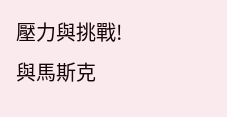壓力與挑戰!
與馬斯克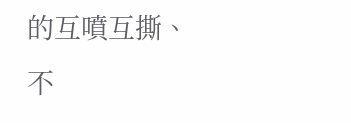的互噴互撕、不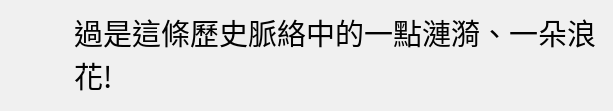過是這條歷史脈絡中的一點漣漪、一朵浪花!